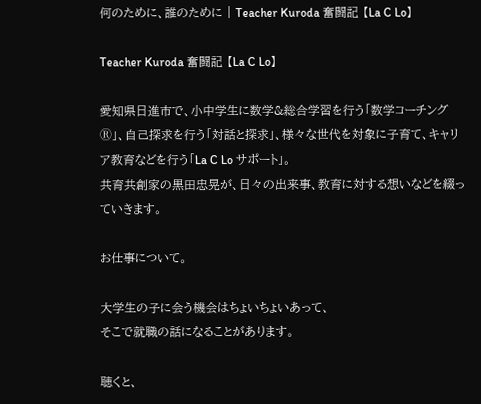何のために、誰のために | Teacher Kuroda 奮闘記 【La C Lo】

Teacher Kuroda 奮闘記 【La C Lo】

愛知県日進市で、小中学生に数学&総合学習を行う「数学コーチングⓇ」、自己探求を行う「対話と探求」、様々な世代を対象に子育て、キャリア教育などを行う「La C Lo サポート」。
共育共創家の黒田忠晃が、日々の出来事、教育に対する想いなどを綴っていきます。

お仕事について。

大学生の子に会う機会はちょいちょいあって、
そこで就職の話になることがあります。

聴くと、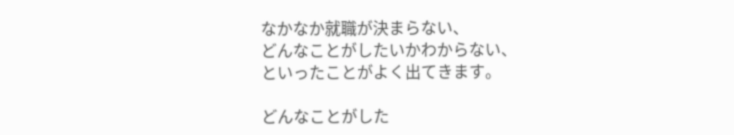なかなか就職が決まらない、
どんなことがしたいかわからない、
といったことがよく出てきます。

どんなことがした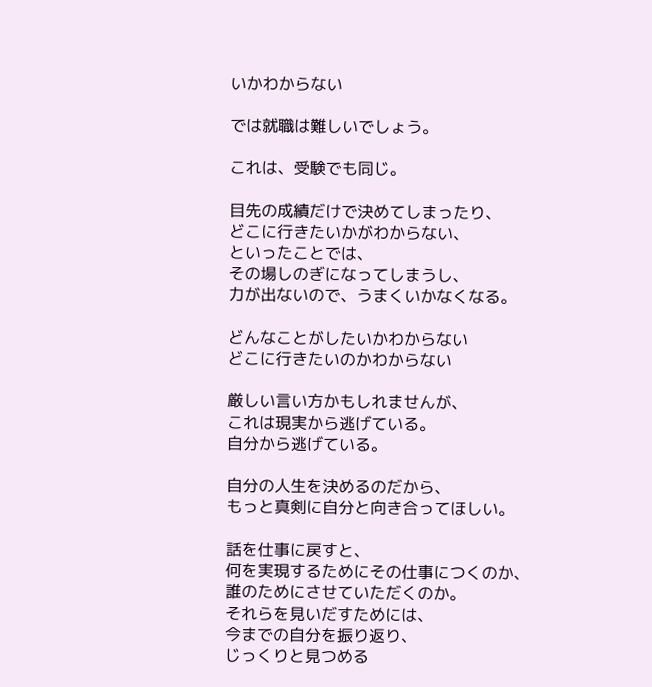いかわからない

では就職は難しいでしょう。

これは、受験でも同じ。

目先の成績だけで決めてしまったり、
どこに行きたいかがわからない、
といったことでは、
その場しのぎになってしまうし、
力が出ないので、うまくいかなくなる。

どんなことがしたいかわからない
どこに行きたいのかわからない

厳しい言い方かもしれませんが、
これは現実から逃げている。
自分から逃げている。

自分の人生を決めるのだから、
もっと真剣に自分と向き合ってほしい。

話を仕事に戻すと、
何を実現するためにその仕事につくのか、
誰のためにさせていただくのか。
それらを見いだすためには、
今までの自分を振り返り、
じっくりと見つめる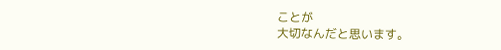ことが
大切なんだと思います。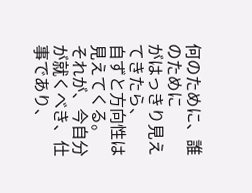何のために、誰のために
がはっきり見えてきたら、
自ずと方向性は見えてくる。
それが、今自分が就くべき、仕事であり、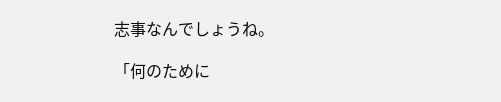志事なんでしょうね。

「何のために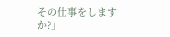その仕事をしますか?」